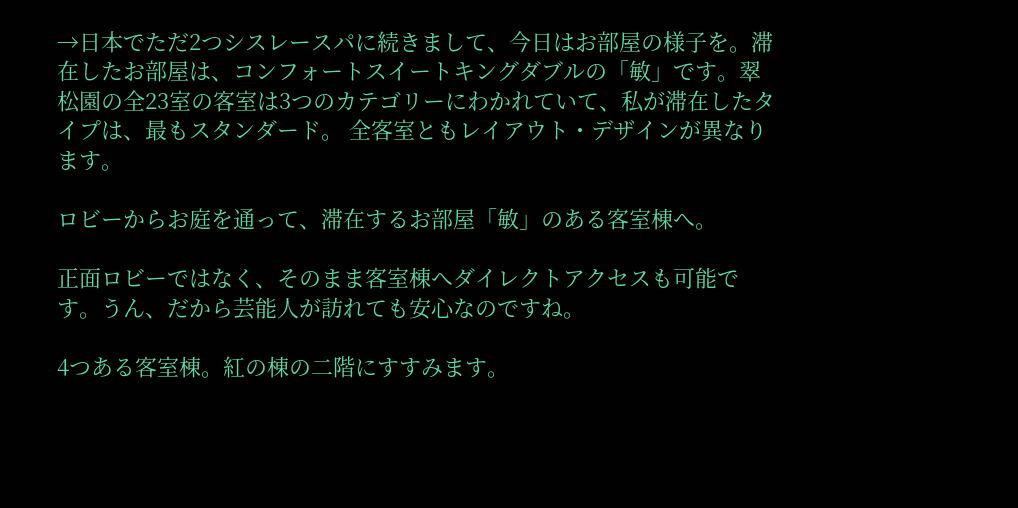→日本でただ2つシスレースパに続きまして、今日はお部屋の様子を。滞在したお部屋は、コンフォートスイートキングダブルの「敏」です。翠松園の全23室の客室は3つのカテゴリーにわかれていて、私が滞在したタイプは、最もスタンダード。 全客室ともレイアウト・デザインが異なります。

ロビーからお庭を通って、滞在するお部屋「敏」のある客室棟へ。

正面ロビーではなく、そのまま客室棟へダイレクトアクセスも可能です。うん、だから芸能人が訪れても安心なのですね。

4つある客室棟。紅の棟の二階にすすみます。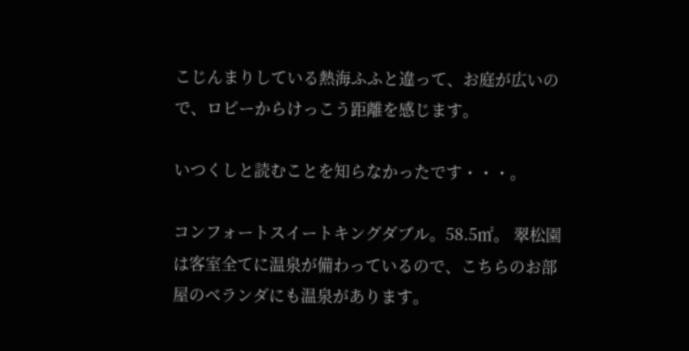こじんまりしている熱海ふふと違って、お庭が広いので、ロビーからけっこう距離を感じます。

いつくしと読むことを知らなかったです・・・。

コンフォートスイートキングダブル。58.5㎡。 翠松園は客室全てに温泉が備わっているので、こちらのお部屋のベランダにも温泉があります。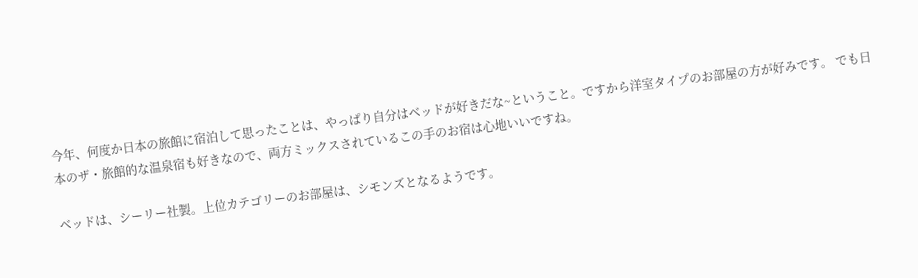今年、何度か日本の旅館に宿泊して思ったことは、やっぱり自分はベッドが好きだな~ということ。ですから洋室タイプのお部屋の方が好みです。 でも日本のザ・旅館的な温泉宿も好きなので、両方ミックスされているこの手のお宿は心地いいですね。

ベッドは、シーリー社製。上位カテゴリーのお部屋は、シモンズとなるようです。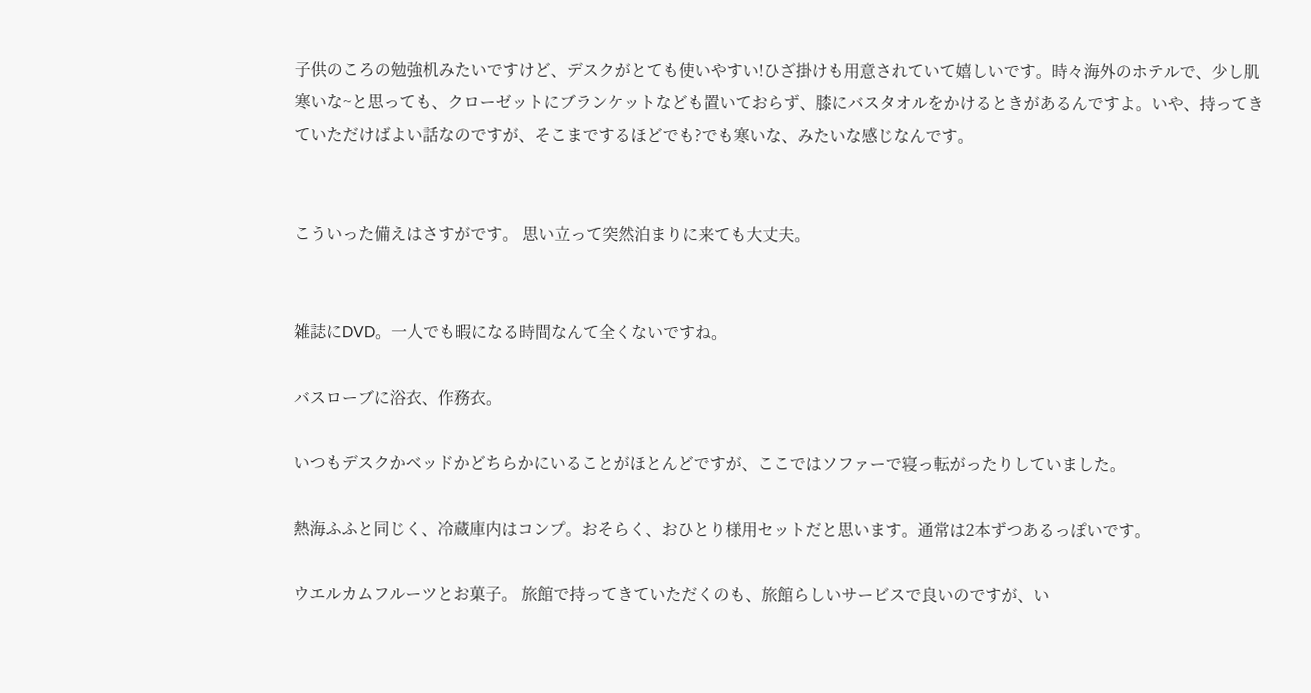子供のころの勉強机みたいですけど、デスクがとても使いやすい!ひざ掛けも用意されていて嬉しいです。時々海外のホテルで、少し肌寒いな~と思っても、クローゼットにブランケットなども置いておらず、膝にバスタオルをかけるときがあるんですよ。いや、持ってきていただけばよい話なのですが、そこまでするほどでも?でも寒いな、みたいな感じなんです。


こういった備えはさすがです。 思い立って突然泊まりに来ても大丈夫。


雑誌にDVD。一人でも暇になる時間なんて全くないですね。

バスローブに浴衣、作務衣。

いつもデスクかベッドかどちらかにいることがほとんどですが、ここではソファーで寝っ転がったりしていました。

熱海ふふと同じく、冷蔵庫内はコンプ。おそらく、おひとり様用セットだと思います。通常は2本ずつあるっぽいです。

ウエルカムフルーツとお菓子。 旅館で持ってきていただくのも、旅館らしいサービスで良いのですが、い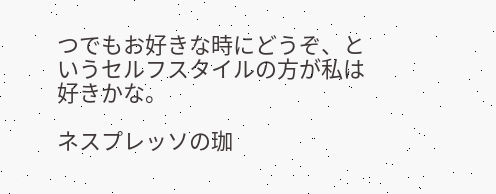つでもお好きな時にどうぞ、というセルフスタイルの方が私は好きかな。

ネスプレッソの珈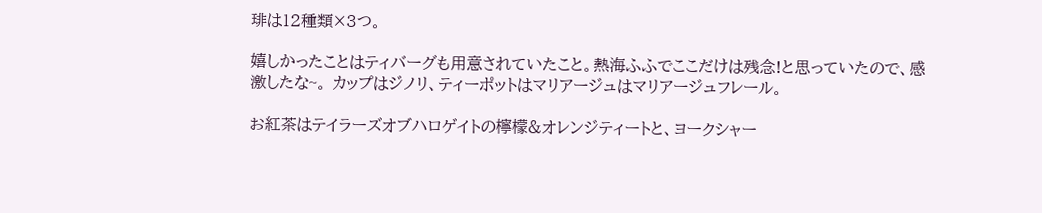琲は12種類×3つ。

嬉しかったことはティバーグも用意されていたこと。熱海ふふでここだけは残念!と思っていたので、感激したな~。 カップはジノリ、ティーポットはマリアージュはマリアージュフレール。

お紅茶はテイラーズオブハロゲイトの檸檬&オレンジティートと、ヨークシャー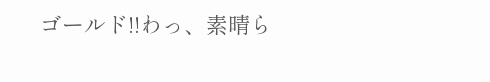ゴールド!!わっ、素晴ら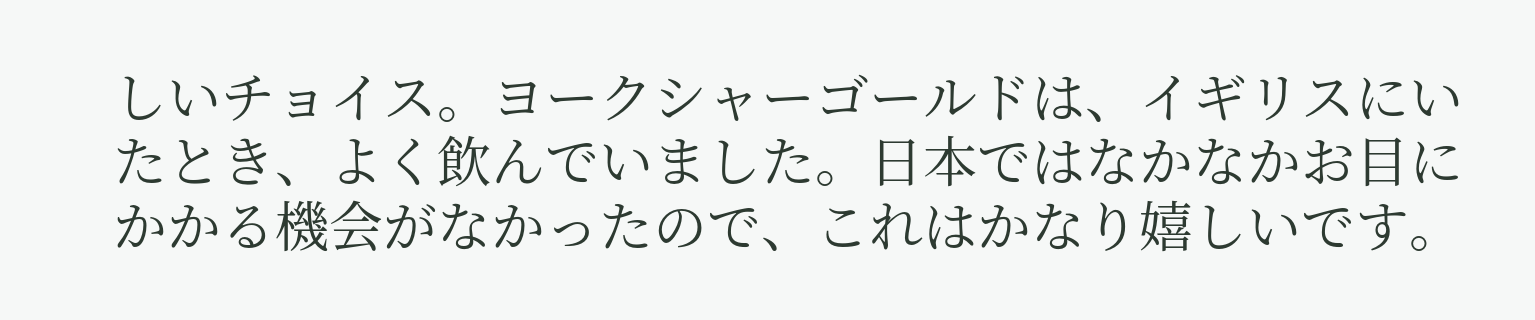しいチョイス。ヨークシャーゴールドは、イギリスにいたとき、よく飲んでいました。日本ではなかなかお目にかかる機会がなかったので、これはかなり嬉しいです。